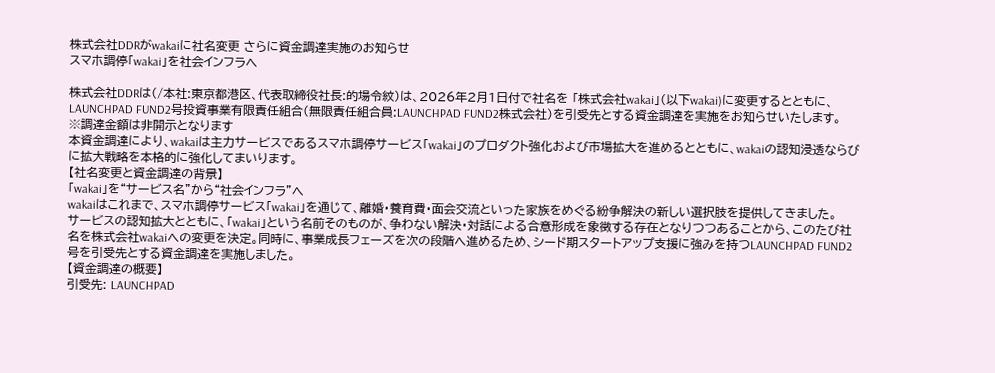株式会社DDRがwakaiに社名変更 さらに資金調達実施のお知らせ
スマホ調停「wakai」を社会インフラへ

株式会社DDRは(/本社:東京都港区、代表取締役社長:的場令紋)は、2026年2月1日付で社名を 「株式会社wakai」(以下wakai)に変更するとともに、LAUNCHPAD FUND2号投資事業有限責任組合(無限責任組合員:LAUNCHPAD FUND2株式会社)を引受先とする資金調達を実施をお知らせいたします。
※調達金額は非開示となります
本資金調達により、wakaiは主力サービスであるスマホ調停サービス「wakai」のプロダクト強化および市場拡大を進めるとともに、wakaiの認知浸透ならびに拡大戦略を本格的に強化してまいります。
【社名変更と資金調達の背景】
「wakai」を“サービス名”から“社会インフラ”へ
wakaiはこれまで、スマホ調停サービス「wakai」を通じて、離婚・養育費・面会交流といった家族をめぐる紛争解決の新しい選択肢を提供してきました。
サービスの認知拡大とともに、「wakai」という名前そのものが、争わない解決・対話による合意形成を象徴する存在となりつつあることから、このたび社名を株式会社wakaiへの変更を決定。同時に、事業成長フェーズを次の段階へ進めるため、シード期スタートアップ支援に強みを持つLAUNCHPAD FUND2号を引受先とする資金調達を実施しました。
【資金調達の概要】
引受先: LAUNCHPAD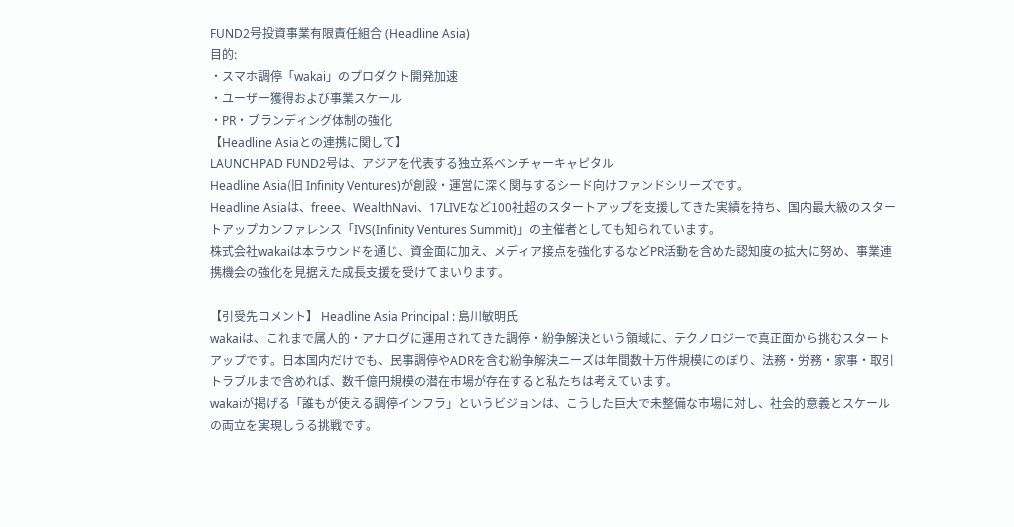FUND2号投資事業有限責任組合 (Headline Asia)
目的:
・スマホ調停「wakai」のプロダクト開発加速
・ユーザー獲得および事業スケール
・PR・ブランディング体制の強化
【Headline Asiaとの連携に関して】
LAUNCHPAD FUND2号は、アジアを代表する独立系ベンチャーキャピタル
Headline Asia(旧 Infinity Ventures)が創設・運営に深く関与するシード向けファンドシリーズです。
Headline Asiaは、freee、WealthNavi、17LIVEなど100社超のスタートアップを支援してきた実績を持ち、国内最大級のスタートアップカンファレンス「IVS(Infinity Ventures Summit)」の主催者としても知られています。
株式会社wakaiは本ラウンドを通じ、資金面に加え、メディア接点を強化するなどPR活動を含めた認知度の拡大に努め、事業連携機会の強化を見据えた成長支援を受けてまいります。

【引受先コメント】 Headline Asia Principal : 島川敏明氏
wakaiは、これまで属人的・アナログに運用されてきた調停・紛争解決という領域に、テクノロジーで真正面から挑むスタートアップです。日本国内だけでも、民事調停やADRを含む紛争解決ニーズは年間数十万件規模にのぼり、法務・労務・家事・取引トラブルまで含めれば、数千億円規模の潜在市場が存在すると私たちは考えています。
wakaiが掲げる「誰もが使える調停インフラ」というビジョンは、こうした巨大で未整備な市場に対し、社会的意義とスケールの両立を実現しうる挑戦です。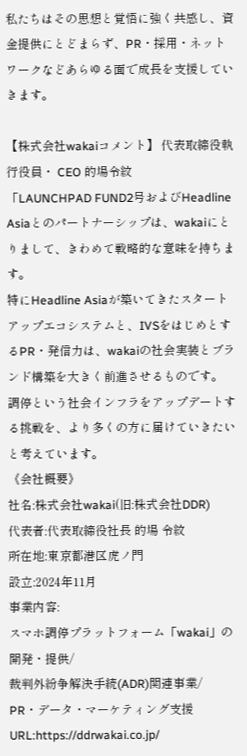私たちはその思想と覚悟に強く共感し、資金提供にとどまらず、PR・採用・ネットワークなどあらゆる面で成長を支援していきます。

【株式会社wakaiコメント】 代表取締役執行役員・ CEO 的場令紋
「LAUNCHPAD FUND2号およびHeadline Asiaとのパートナーシップは、wakaiにとりまして、きわめて戦略的な意味を持ちます。
特にHeadline Asiaが築いてきたスタートアップエコシステムと、IVSをはじめとするPR・発信力は、wakaiの社会実装とブランド構築を大きく前進させるものです。
調停という社会インフラをアップデートする挑戦を、より多くの方に届けていきたいと考えています。
《会社概要》
社名:株式会社wakai(旧:株式会社DDR)
代表者:代表取締役社長 的場 令紋
所在地:東京都港区虎ノ門
設立:2024年11月
事業内容:
スマホ調停プラットフォーム「wakai」の開発・提供/
裁判外紛争解決手続(ADR)関連事業/
PR・データ・マーケティング支援
URL:https://ddrwakai.co.jp/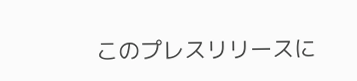このプレスリリースに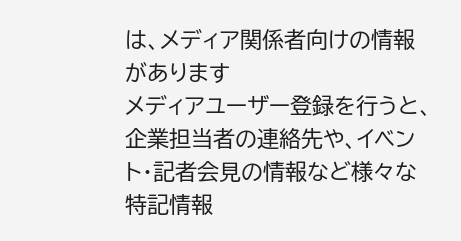は、メディア関係者向けの情報があります
メディアユーザー登録を行うと、企業担当者の連絡先や、イベント・記者会見の情報など様々な特記情報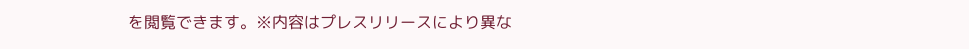を閲覧できます。※内容はプレスリリースにより異な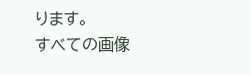ります。
すべての画像